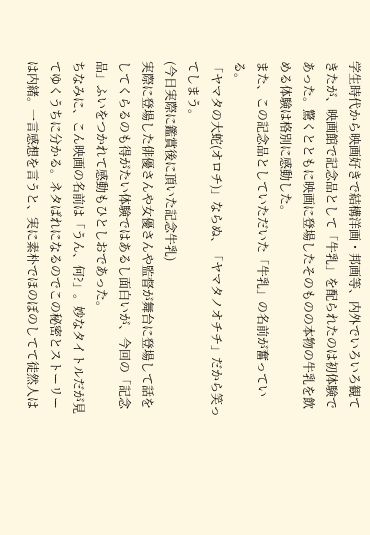学生時代から映画好きで結構洋画・邦画等、内外でいろいろ観てきたが、映画館で記念品として「牛乳」を配られたのは初体験であった。驚くとともに映画に登場したそのものの本物の牛乳を飲める体験は格別に感動した。
また、この記念品としていただいた「牛乳」の名前が奮っている。
「ヤマタの大蛇(オロチ)」ならぬ、「ヤマタノオチチ」だから笑ってしまう。
(今日実際に鑑賞後に頂いた記念牛乳)
実際に登場した俳優さんや女優さんや監督が舞台に登場して話をしてくらるのも得がたい体験ではあるし面白いが、今回の「記念品」ふいをつかれて感動もひとしおであった。
ちなみに、こん映画の名前は「うん、何?」。妙なタイトルだが見てゆくうちに分かる。ネタばれになるのでこの秘密とストーリーは内緒。一言感想を言うと、実に素朴でほのぼのしてて徒然人は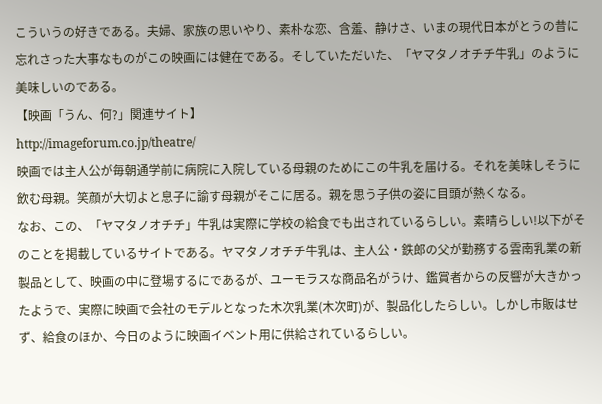こういうの好きである。夫婦、家族の思いやり、素朴な恋、含羞、静けさ、いまの現代日本がとうの昔に忘れさった大事なものがこの映画には健在である。そしていただいた、「ヤマタノオチチ牛乳」のように美味しいのである。
【映画「うん、何?」関連サイト】
http://imageforum.co.jp/theatre/
映画では主人公が毎朝通学前に病院に入院している母親のためにこの牛乳を届ける。それを美味しそうに飲む母親。笑顔が大切よと息子に諭す母親がそこに居る。親を思う子供の姿に目頭が熱くなる。
なお、この、「ヤマタノオチチ」牛乳は実際に学校の給食でも出されているらしい。素晴らしい!以下がそのことを掲載しているサイトである。ヤマタノオチチ牛乳は、主人公・鉄郎の父が勤務する雲南乳業の新製品として、映画の中に登場するにであるが、ユーモラスな商品名がうけ、鑑賞者からの反響が大きかったようで、実際に映画で会社のモデルとなった木次乳業(木次町)が、製品化したらしい。しかし市販はせず、給食のほか、今日のように映画イベント用に供給されているらしい。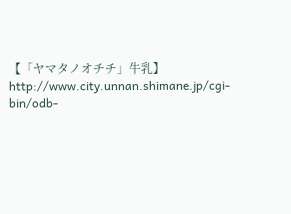【「ヤマタノオチチ」牛乳】
http://www.city.unnan.shimane.jp/cgi-bin/odb-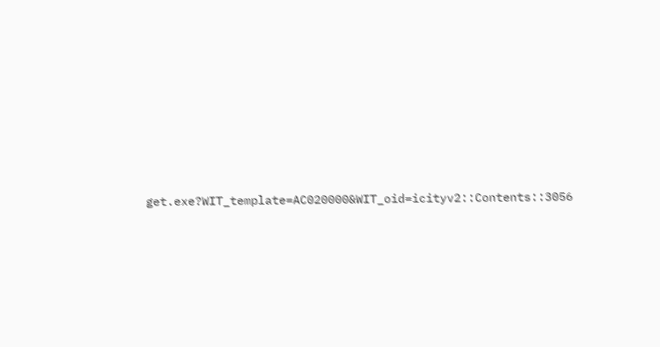get.exe?WIT_template=AC020000&WIT_oid=icityv2::Contents::3056